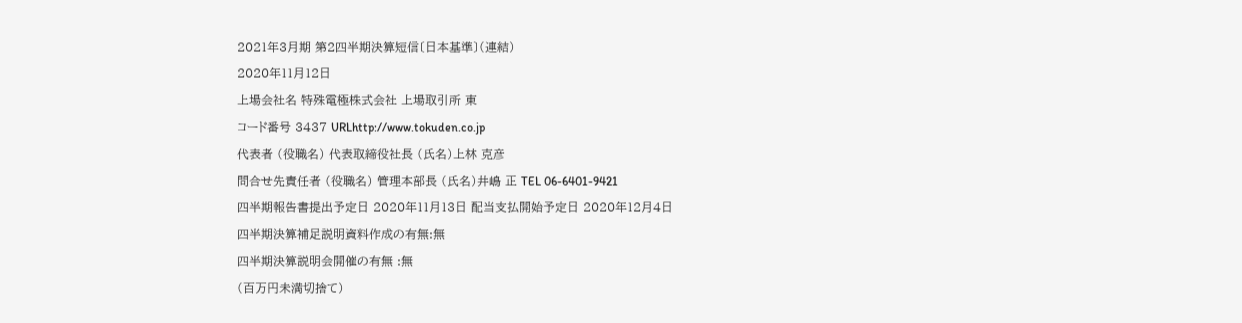2021年3月期 第2四半期決算短信〔日本基準〕(連結)
2020年11月12日
上場会社名 特殊電極株式会社 上場取引所 東
コード番号 3437 URLhttp://www.tokuden.co.jp
代表者 (役職名) 代表取締役社長 (氏名)上林 克彦
問合せ先責任者 (役職名) 管理本部長 (氏名)井嶋 正 TEL 06-6401-9421
四半期報告書提出予定日 2020年11月13日 配当支払開始予定日 2020年12月4日
四半期決算補足説明資料作成の有無:無
四半期決算説明会開催の有無 :無
(百万円未満切捨て)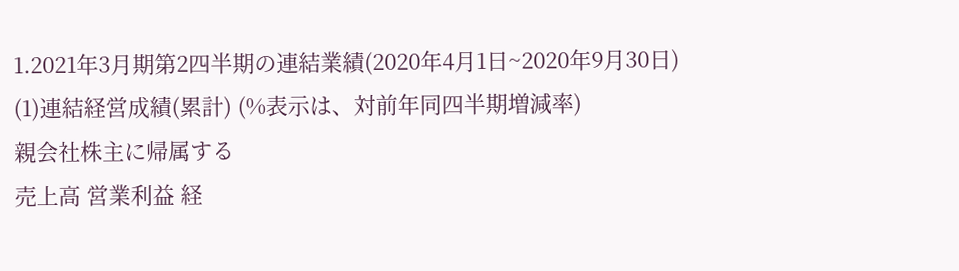1.2021年3月期第2四半期の連結業績(2020年4月1日~2020年9月30日)
(1)連結経営成績(累計) (%表示は、対前年同四半期増減率)
親会社株主に帰属する
売上高 営業利益 経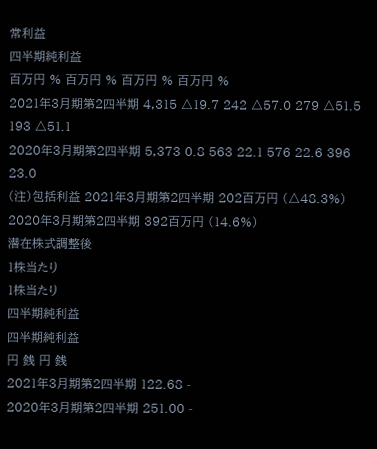常利益
四半期純利益
百万円 % 百万円 % 百万円 % 百万円 %
2021年3月期第2四半期 4,315 △19.7 242 △57.0 279 △51.5 193 △51.1
2020年3月期第2四半期 5,373 0.8 563 22.1 576 22.6 396 23.0
(注)包括利益 2021年3月期第2四半期 202百万円 (△48.3%) 2020年3月期第2四半期 392百万円 (14.6%)
潜在株式調整後
1株当たり
1株当たり
四半期純利益
四半期純利益
円 銭 円 銭
2021年3月期第2四半期 122.68 -
2020年3月期第2四半期 251.00 -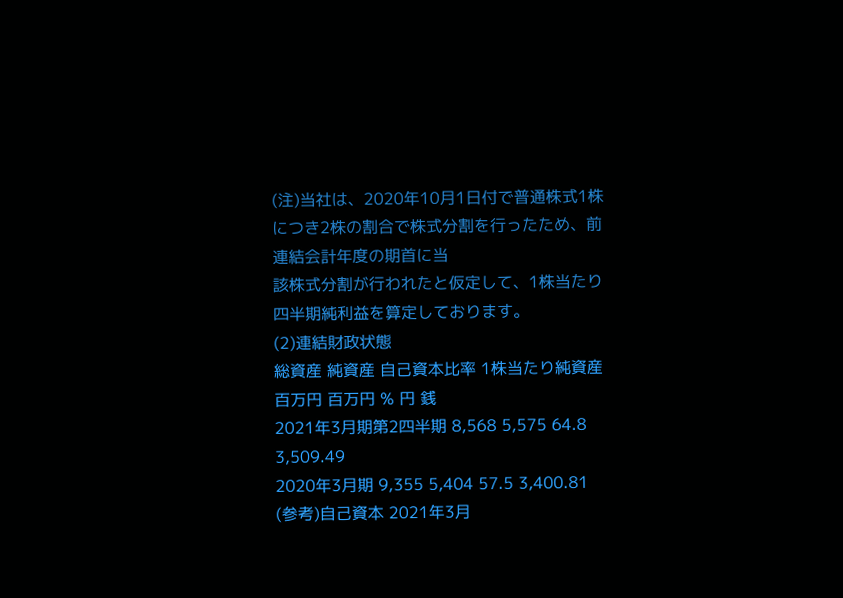(注)当社は、2020年10月1日付で普通株式1株につき2株の割合で株式分割を行ったため、前連結会計年度の期首に当
該株式分割が行われたと仮定して、1株当たり四半期純利益を算定しております。
(2)連結財政状態
総資産 純資産 自己資本比率 1株当たり純資産
百万円 百万円 % 円 銭
2021年3月期第2四半期 8,568 5,575 64.8 3,509.49
2020年3月期 9,355 5,404 57.5 3,400.81
(参考)自己資本 2021年3月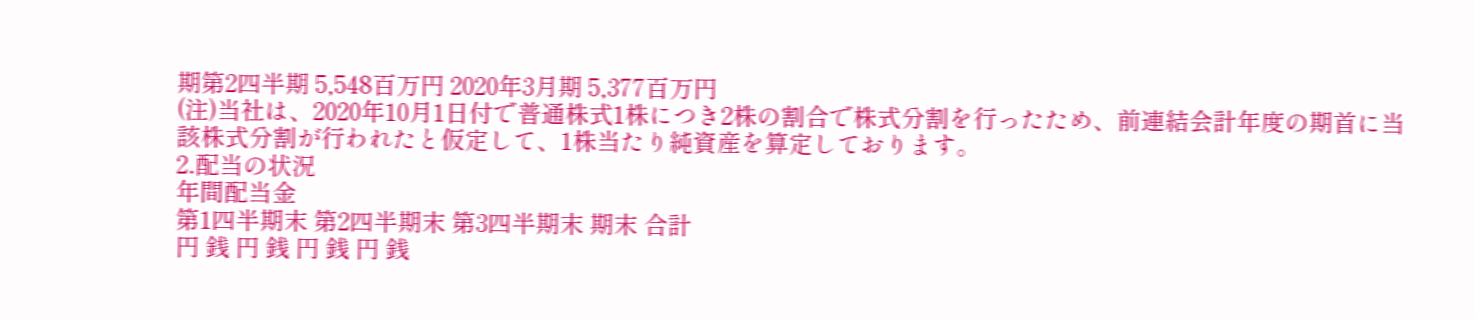期第2四半期 5,548百万円 2020年3月期 5,377百万円
(注)当社は、2020年10月1日付で普通株式1株につき2株の割合で株式分割を行ったため、前連結会計年度の期首に当
該株式分割が行われたと仮定して、1株当たり純資産を算定しております。
2.配当の状況
年間配当金
第1四半期末 第2四半期末 第3四半期末 期末 合計
円 銭 円 銭 円 銭 円 銭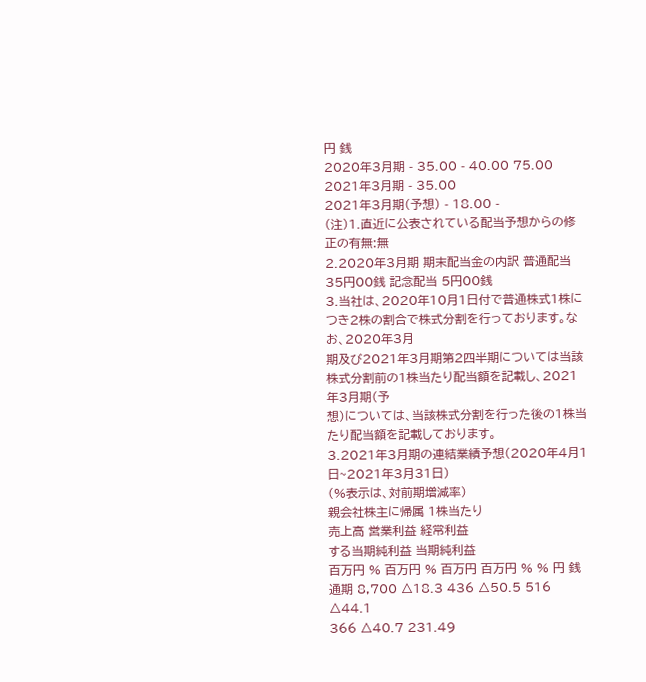円 銭
2020年3月期 - 35.00 - 40.00 75.00
2021年3月期 - 35.00
2021年3月期(予想) - 18.00 -
(注)1.直近に公表されている配当予想からの修正の有無:無
2.2020年3月期 期末配当金の内訳 普通配当 35円00銭 記念配当 5円00銭
3.当社は、2020年10月1日付で普通株式1株につき2株の割合で株式分割を行っております。なお、2020年3月
期及び2021年3月期第2四半期については当該株式分割前の1株当たり配当額を記載し、2021年3月期(予
想)については、当該株式分割を行った後の1株当たり配当額を記載しております。
3.2021年3月期の連結業績予想(2020年4月1日~2021年3月31日)
(%表示は、対前期増減率)
親会社株主に帰属 1株当たり
売上高 営業利益 経常利益
する当期純利益 当期純利益
百万円 % 百万円 % 百万円 百万円 % % 円 銭
通期 8,700 △18.3 436 △50.5 516 △44.1
366 △40.7 231.49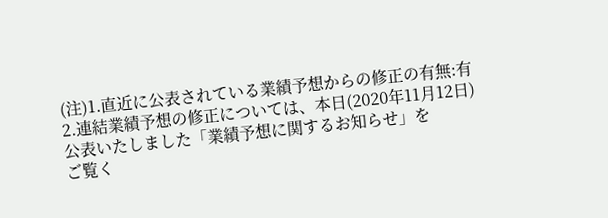(注)1.直近に公表されている業績予想からの修正の有無:有
2.連結業績予想の修正については、本日(2020年11月12日)公表いたしました「業績予想に関するお知らせ」を
ご覧く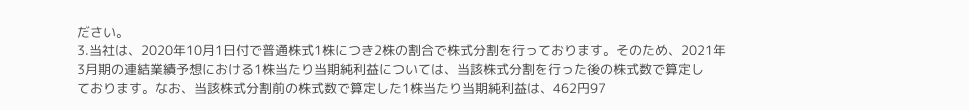ださい。
3.当社は、2020年10月1日付で普通株式1株につき2株の割合で株式分割を行っております。そのため、2021年
3月期の連結業績予想における1株当たり当期純利益については、当該株式分割を行った後の株式数で算定し
ております。なお、当該株式分割前の株式数で算定した1株当たり当期純利益は、462円97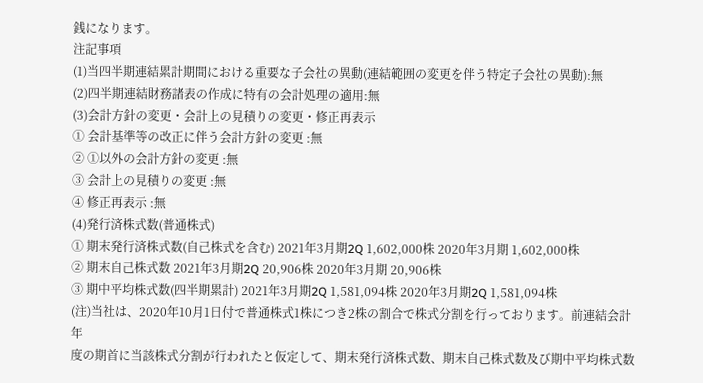銭になります。
注記事項
(1)当四半期連結累計期間における重要な子会社の異動(連結範囲の変更を伴う特定子会社の異動):無
(2)四半期連結財務諸表の作成に特有の会計処理の適用:無
(3)会計方針の変更・会計上の見積りの変更・修正再表示
① 会計基準等の改正に伴う会計方針の変更 :無
② ①以外の会計方針の変更 :無
③ 会計上の見積りの変更 :無
④ 修正再表示 :無
(4)発行済株式数(普通株式)
① 期末発行済株式数(自己株式を含む) 2021年3月期2Q 1,602,000株 2020年3月期 1,602,000株
② 期末自己株式数 2021年3月期2Q 20,906株 2020年3月期 20,906株
③ 期中平均株式数(四半期累計) 2021年3月期2Q 1,581,094株 2020年3月期2Q 1,581,094株
(注)当社は、2020年10月1日付で普通株式1株につき2株の割合で株式分割を行っております。前連結会計年
度の期首に当該株式分割が行われたと仮定して、期末発行済株式数、期末自己株式数及び期中平均株式数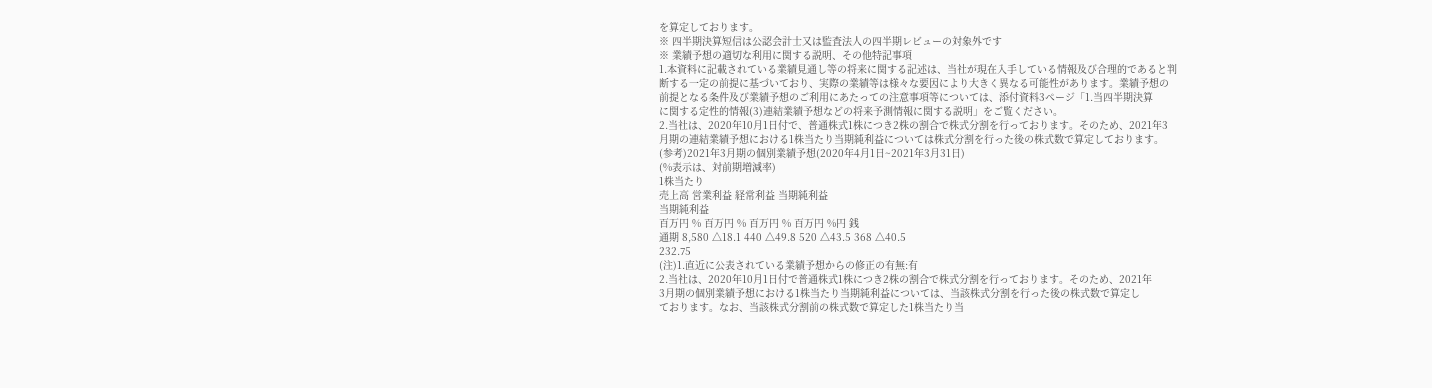を算定しております。
※ 四半期決算短信は公認会計士又は監査法人の四半期レビューの対象外です
※ 業績予想の適切な利用に関する説明、その他特記事項
1.本資料に記載されている業績見通し等の将来に関する記述は、当社が現在入手している情報及び合理的であると判
断する一定の前提に基づいており、実際の業績等は様々な要因により大きく異なる可能性があります。業績予想の
前提となる条件及び業績予想のご利用にあたっての注意事項等については、添付資料3ページ「1.当四半期決算
に関する定性的情報(3)連結業績予想などの将来予測情報に関する説明」をご覧ください。
2.当社は、2020年10月1日付で、普通株式1株につき2株の割合で株式分割を行っております。そのため、2021年3
月期の連結業績予想における1株当たり当期純利益については株式分割を行った後の株式数で算定しております。
(参考)2021年3月期の個別業績予想(2020年4月1日~2021年3月31日)
(%表示は、対前期増減率)
1株当たり
売上高 営業利益 経常利益 当期純利益
当期純利益
百万円 % 百万円 % 百万円 % 百万円 %円 銭
通期 8,580 △18.1 440 △49.8 520 △43.5 368 △40.5
232.75
(注)1.直近に公表されている業績予想からの修正の有無:有
2.当社は、2020年10月1日付で普通株式1株につき2株の割合で株式分割を行っております。そのため、2021年
3月期の個別業績予想における1株当たり当期純利益については、当該株式分割を行った後の株式数で算定し
ております。なお、当該株式分割前の株式数で算定した1株当たり当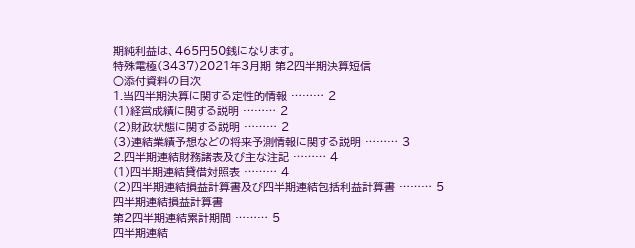期純利益は、465円50銭になります。
特殊電極(3437)2021年3月期 第2四半期決算短信
○添付資料の目次
1.当四半期決算に関する定性的情報 ……… 2
(1)経営成績に関する説明 ……… 2
(2)財政状態に関する説明 ……… 2
(3)連結業績予想などの将来予測情報に関する説明 ……… 3
2.四半期連結財務諸表及び主な注記 ……… 4
(1)四半期連結貸借対照表 ……… 4
(2)四半期連結損益計算書及び四半期連結包括利益計算書 ……… 5
四半期連結損益計算書
第2四半期連結累計期間 ……… 5
四半期連結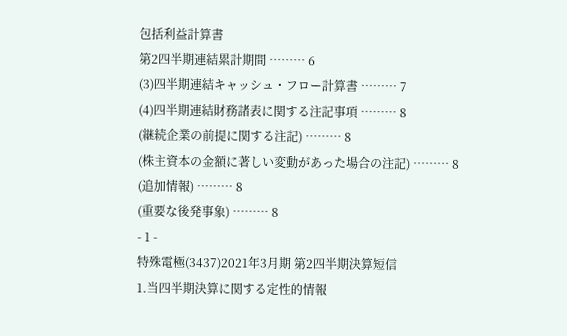包括利益計算書
第2四半期連結累計期間 ……… 6
(3)四半期連結キャッシュ・フロー計算書 ……… 7
(4)四半期連結財務諸表に関する注記事項 ……… 8
(継続企業の前提に関する注記) ……… 8
(株主資本の金額に著しい変動があった場合の注記) ……… 8
(追加情報) ……… 8
(重要な後発事象) ……… 8
- 1 -
特殊電極(3437)2021年3月期 第2四半期決算短信
1.当四半期決算に関する定性的情報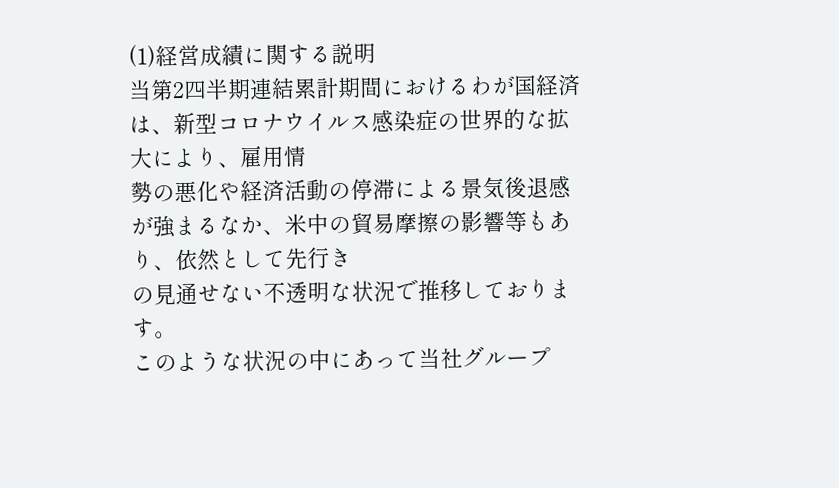(1)経営成績に関する説明
当第2四半期連結累計期間におけるわが国経済は、新型コロナウイルス感染症の世界的な拡大により、雇用情
勢の悪化や経済活動の停滞による景気後退感が強まるなか、米中の貿易摩擦の影響等もあり、依然として先行き
の見通せない不透明な状況で推移しております。
このような状況の中にあって当社グループ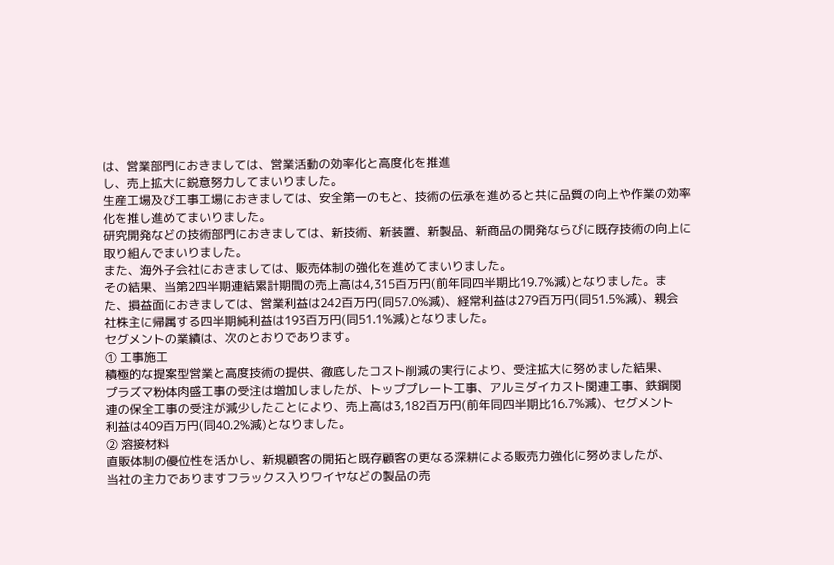は、営業部門におきましては、営業活動の効率化と高度化を推進
し、売上拡大に鋭意努力してまいりました。
生産工場及び工事工場におきましては、安全第一のもと、技術の伝承を進めると共に品質の向上や作業の効率
化を推し進めてまいりました。
研究開発などの技術部門におきましては、新技術、新装置、新製品、新商品の開発ならびに既存技術の向上に
取り組んでまいりました。
また、海外子会社におきましては、販売体制の強化を進めてまいりました。
その結果、当第2四半期連結累計期間の売上高は4,315百万円(前年同四半期比19.7%減)となりました。ま
た、損益面におきましては、営業利益は242百万円(同57.0%減)、経常利益は279百万円(同51.5%減)、親会
社株主に帰属する四半期純利益は193百万円(同51.1%減)となりました。
セグメントの業績は、次のとおりであります。
① 工事施工
積極的な提案型営業と高度技術の提供、徹底したコスト削減の実行により、受注拡大に努めました結果、
プラズマ粉体肉盛工事の受注は増加しましたが、トッププレート工事、アルミダイカスト関連工事、鉄鋼関
連の保全工事の受注が減少したことにより、売上高は3,182百万円(前年同四半期比16.7%減)、セグメント
利益は409百万円(同40.2%減)となりました。
② 溶接材料
直販体制の優位性を活かし、新規顧客の開拓と既存顧客の更なる深耕による販売力強化に努めましたが、
当社の主力でありますフラックス入りワイヤなどの製品の売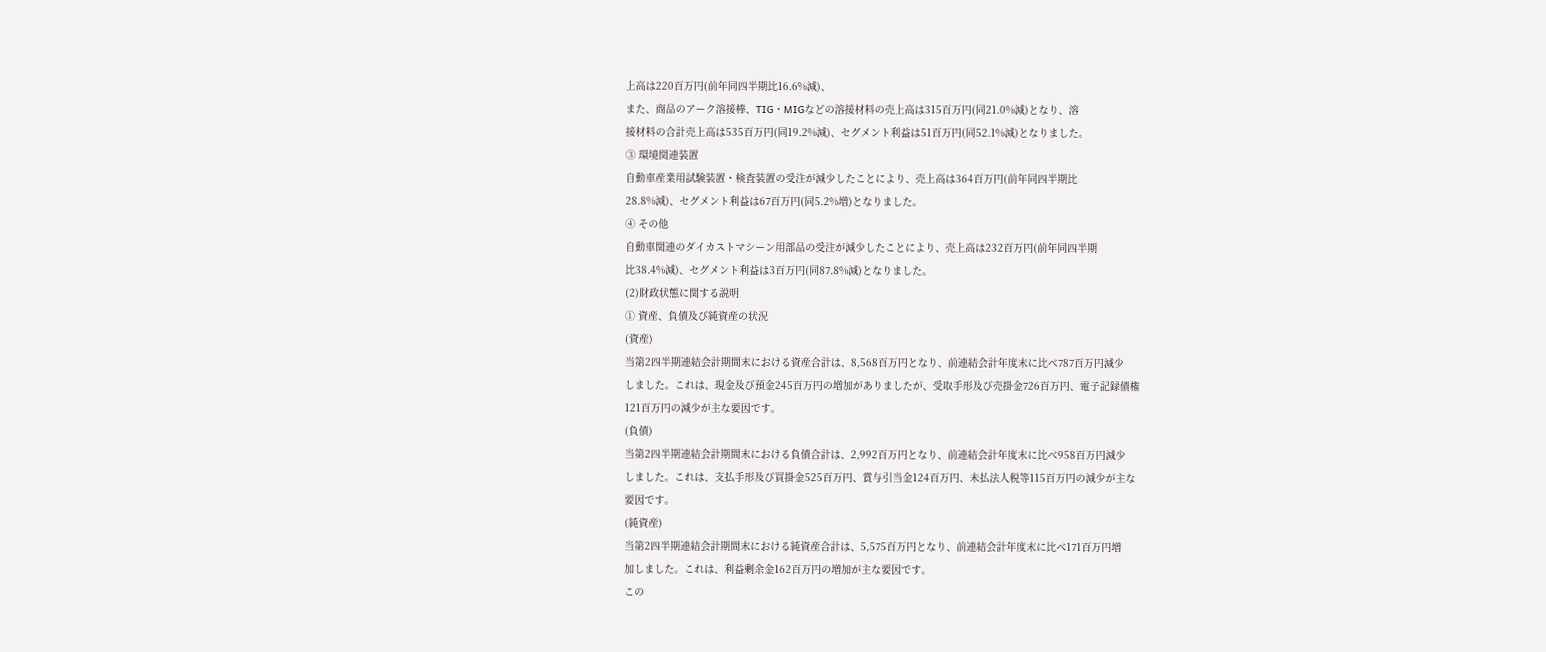上高は220百万円(前年同四半期比16.6%減)、
また、商品のアーク溶接棒、TIG・MIGなどの溶接材料の売上高は315百万円(同21.0%減)となり、溶
接材料の合計売上高は535百万円(同19.2%減)、セグメント利益は51百万円(同52.1%減)となりました。
③ 環境関連装置
自動車産業用試験装置・検査装置の受注が減少したことにより、売上高は364百万円(前年同四半期比
28.8%減)、セグメント利益は67百万円(同5.2%増)となりました。
④ その他
自動車関連のダイカストマシーン用部品の受注が減少したことにより、売上高は232百万円(前年同四半期
比38.4%減)、セグメント利益は3百万円(同87.8%減)となりました。
(2)財政状態に関する説明
① 資産、負債及び純資産の状況
(資産)
当第2四半期連結会計期間末における資産合計は、8,568百万円となり、前連結会計年度末に比べ787百万円減少
しました。これは、現金及び預金245百万円の増加がありましたが、受取手形及び売掛金726百万円、電子記録債権
121百万円の減少が主な要因です。
(負債)
当第2四半期連結会計期間末における負債合計は、2,992百万円となり、前連結会計年度末に比べ958百万円減少
しました。これは、支払手形及び買掛金525百万円、賞与引当金124百万円、未払法人税等115百万円の減少が主な
要因です。
(純資産)
当第2四半期連結会計期間末における純資産合計は、5,575百万円となり、前連結会計年度末に比べ171百万円増
加しました。これは、利益剰余金162百万円の増加が主な要因です。
この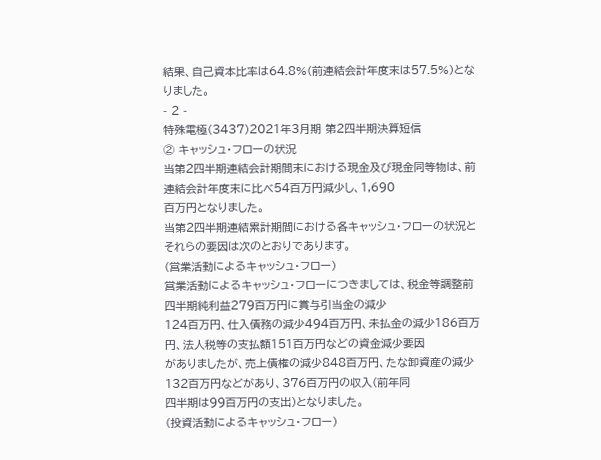結果、自己資本比率は64.8%(前連結会計年度末は57.5%)となりました。
- 2 -
特殊電極(3437)2021年3月期 第2四半期決算短信
② キャッシュ・フローの状況
当第2四半期連結会計期間末における現金及び現金同等物は、前連結会計年度末に比べ54百万円減少し、1,690
百万円となりました。
当第2四半期連結累計期間における各キャッシュ・フローの状況とそれらの要因は次のとおりであります。
(営業活動によるキャッシュ・フロー)
営業活動によるキャッシュ・フローにつきましては、税金等調整前四半期純利益279百万円に賞与引当金の減少
124百万円、仕入債務の減少494百万円、未払金の減少186百万円、法人税等の支払額151百万円などの資金減少要因
がありましたが、売上債権の減少848百万円、たな卸資産の減少132百万円などがあり、376百万円の収入(前年同
四半期は99百万円の支出)となりました。
(投資活動によるキャッシュ・フロー)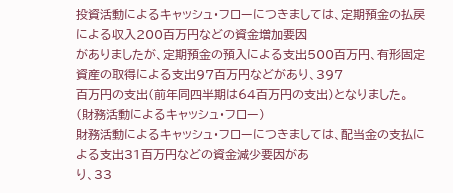投資活動によるキャッシュ・フローにつきましては、定期預金の払戻による収入200百万円などの資金増加要因
がありましたが、定期預金の預入による支出500百万円、有形固定資産の取得による支出97百万円などがあり、397
百万円の支出(前年同四半期は64百万円の支出)となりました。
(財務活動によるキャッシュ・フロー)
財務活動によるキャッシュ・フローにつきましては、配当金の支払による支出31百万円などの資金減少要因があ
り、33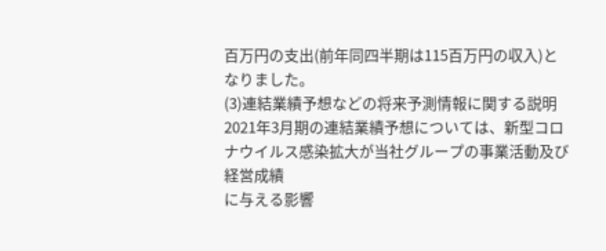百万円の支出(前年同四半期は115百万円の収入)となりました。
(3)連結業績予想などの将来予測情報に関する説明
2021年3月期の連結業績予想については、新型コロナウイルス感染拡大が当社グループの事業活動及び経営成績
に与える影響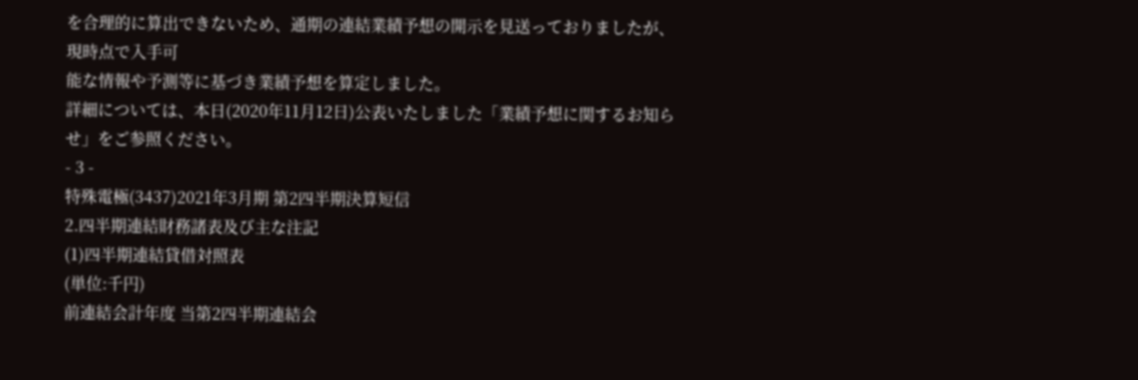を合理的に算出できないため、通期の連結業績予想の開示を見送っておりましたが、現時点で入手可
能な情報や予測等に基づき業績予想を算定しました。
詳細については、本日(2020年11月12日)公表いたしました「業績予想に関するお知らせ」をご参照ください。
- 3 -
特殊電極(3437)2021年3月期 第2四半期決算短信
2.四半期連結財務諸表及び主な注記
(1)四半期連結貸借対照表
(単位:千円)
前連結会計年度 当第2四半期連結会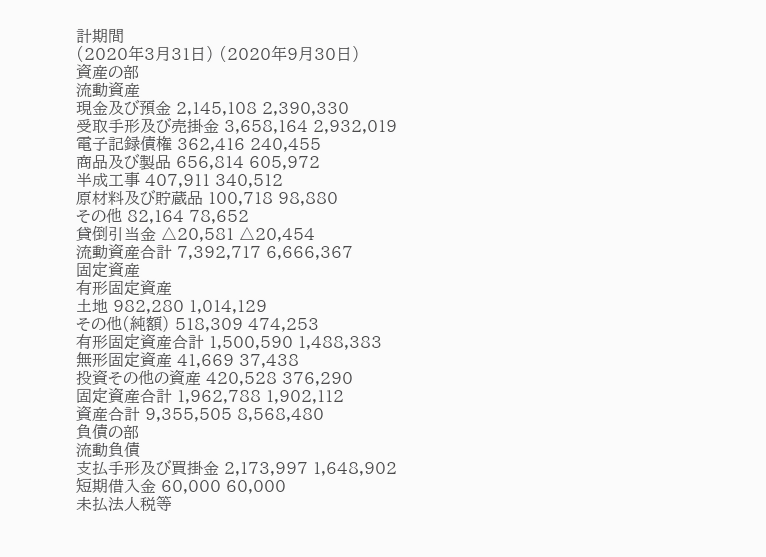計期間
(2020年3月31日) (2020年9月30日)
資産の部
流動資産
現金及び預金 2,145,108 2,390,330
受取手形及び売掛金 3,658,164 2,932,019
電子記録債権 362,416 240,455
商品及び製品 656,814 605,972
半成工事 407,911 340,512
原材料及び貯蔵品 100,718 98,880
その他 82,164 78,652
貸倒引当金 △20,581 △20,454
流動資産合計 7,392,717 6,666,367
固定資産
有形固定資産
土地 982,280 1,014,129
その他(純額) 518,309 474,253
有形固定資産合計 1,500,590 1,488,383
無形固定資産 41,669 37,438
投資その他の資産 420,528 376,290
固定資産合計 1,962,788 1,902,112
資産合計 9,355,505 8,568,480
負債の部
流動負債
支払手形及び買掛金 2,173,997 1,648,902
短期借入金 60,000 60,000
未払法人税等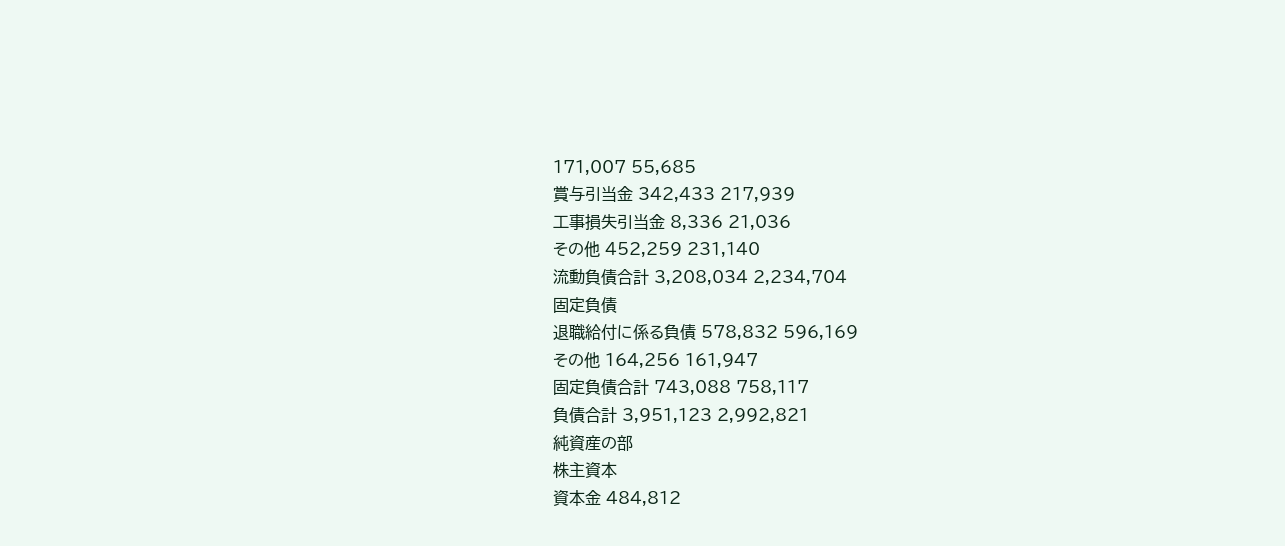171,007 55,685
賞与引当金 342,433 217,939
工事損失引当金 8,336 21,036
その他 452,259 231,140
流動負債合計 3,208,034 2,234,704
固定負債
退職給付に係る負債 578,832 596,169
その他 164,256 161,947
固定負債合計 743,088 758,117
負債合計 3,951,123 2,992,821
純資産の部
株主資本
資本金 484,812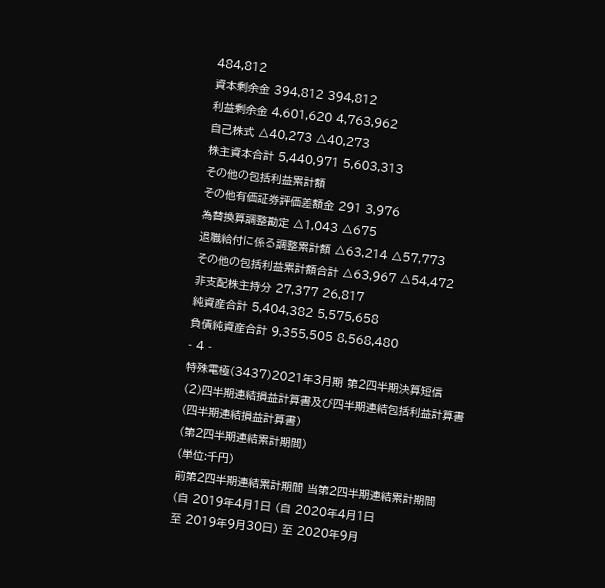484,812
資本剰余金 394,812 394,812
利益剰余金 4,601,620 4,763,962
自己株式 △40,273 △40,273
株主資本合計 5,440,971 5,603,313
その他の包括利益累計額
その他有価証券評価差額金 291 3,976
為替換算調整勘定 △1,043 △675
退職給付に係る調整累計額 △63,214 △57,773
その他の包括利益累計額合計 △63,967 △54,472
非支配株主持分 27,377 26,817
純資産合計 5,404,382 5,575,658
負債純資産合計 9,355,505 8,568,480
- 4 -
特殊電極(3437)2021年3月期 第2四半期決算短信
(2)四半期連結損益計算書及び四半期連結包括利益計算書
(四半期連結損益計算書)
(第2四半期連結累計期間)
(単位:千円)
前第2四半期連結累計期間 当第2四半期連結累計期間
(自 2019年4月1日 (自 2020年4月1日
至 2019年9月30日) 至 2020年9月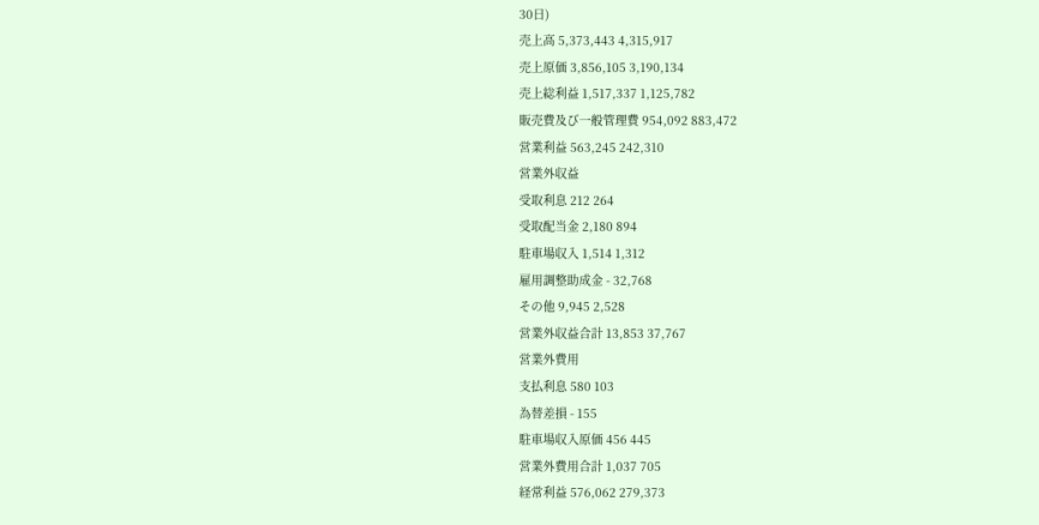30日)
売上高 5,373,443 4,315,917
売上原価 3,856,105 3,190,134
売上総利益 1,517,337 1,125,782
販売費及び一般管理費 954,092 883,472
営業利益 563,245 242,310
営業外収益
受取利息 212 264
受取配当金 2,180 894
駐車場収入 1,514 1,312
雇用調整助成金 - 32,768
その他 9,945 2,528
営業外収益合計 13,853 37,767
営業外費用
支払利息 580 103
為替差損 - 155
駐車場収入原価 456 445
営業外費用合計 1,037 705
経常利益 576,062 279,373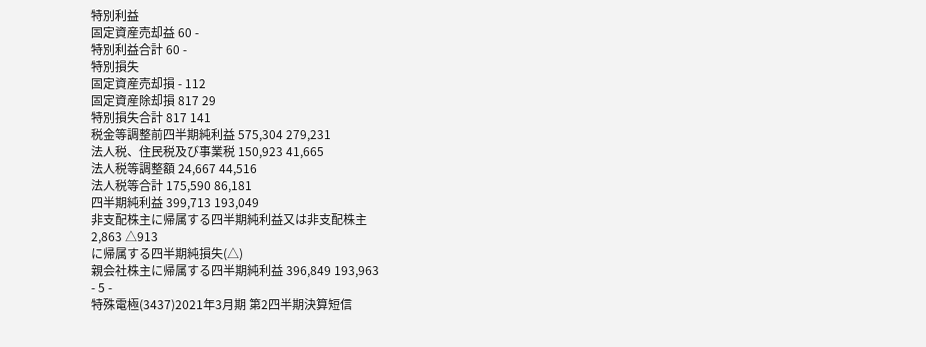特別利益
固定資産売却益 60 -
特別利益合計 60 -
特別損失
固定資産売却損 - 112
固定資産除却損 817 29
特別損失合計 817 141
税金等調整前四半期純利益 575,304 279,231
法人税、住民税及び事業税 150,923 41,665
法人税等調整額 24,667 44,516
法人税等合計 175,590 86,181
四半期純利益 399,713 193,049
非支配株主に帰属する四半期純利益又は非支配株主
2,863 △913
に帰属する四半期純損失(△)
親会社株主に帰属する四半期純利益 396,849 193,963
- 5 -
特殊電極(3437)2021年3月期 第2四半期決算短信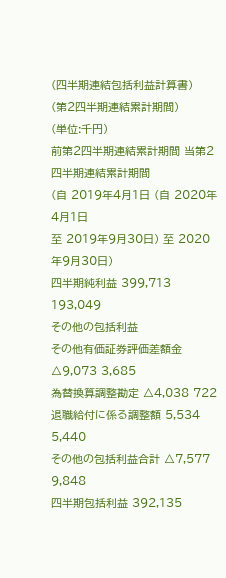(四半期連結包括利益計算書)
(第2四半期連結累計期間)
(単位:千円)
前第2四半期連結累計期間 当第2四半期連結累計期間
(自 2019年4月1日 (自 2020年4月1日
至 2019年9月30日) 至 2020年9月30日)
四半期純利益 399,713 193,049
その他の包括利益
その他有価証券評価差額金 △9,073 3,685
為替換算調整勘定 △4,038 722
退職給付に係る調整額 5,534 5,440
その他の包括利益合計 △7,577 9,848
四半期包括利益 392,135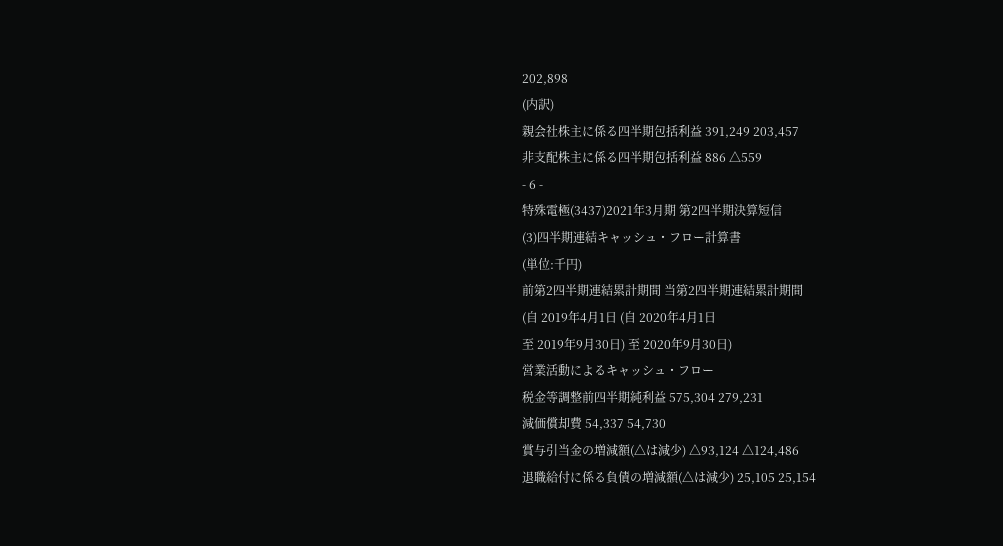202,898
(内訳)
親会社株主に係る四半期包括利益 391,249 203,457
非支配株主に係る四半期包括利益 886 △559
- 6 -
特殊電極(3437)2021年3月期 第2四半期決算短信
(3)四半期連結キャッシュ・フロー計算書
(単位:千円)
前第2四半期連結累計期間 当第2四半期連結累計期間
(自 2019年4月1日 (自 2020年4月1日
至 2019年9月30日) 至 2020年9月30日)
営業活動によるキャッシュ・フロー
税金等調整前四半期純利益 575,304 279,231
減価償却費 54,337 54,730
賞与引当金の増減額(△は減少) △93,124 △124,486
退職給付に係る負債の増減額(△は減少) 25,105 25,154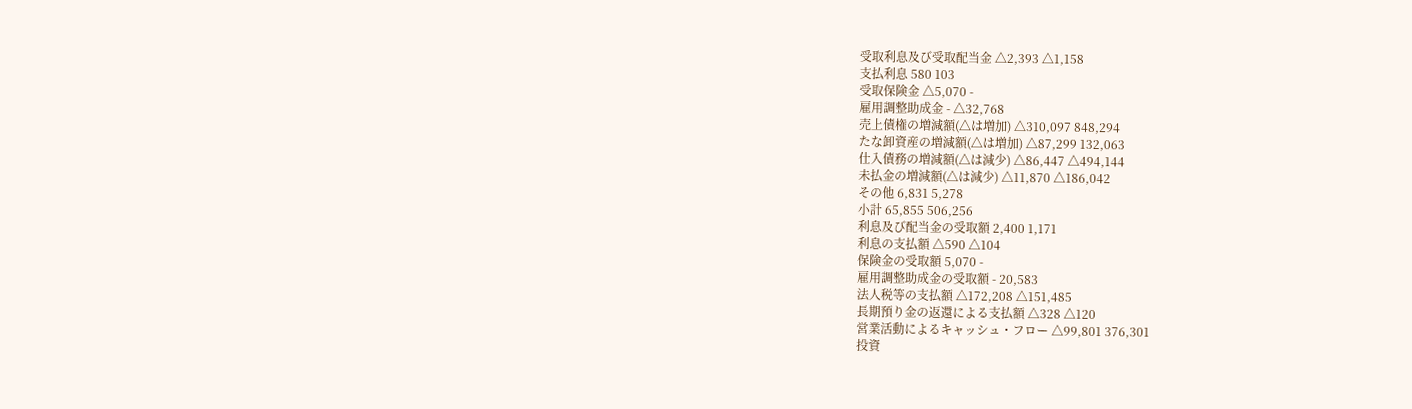受取利息及び受取配当金 △2,393 △1,158
支払利息 580 103
受取保険金 △5,070 -
雇用調整助成金 - △32,768
売上債権の増減額(△は増加) △310,097 848,294
たな卸資産の増減額(△は増加) △87,299 132,063
仕入債務の増減額(△は減少) △86,447 △494,144
未払金の増減額(△は減少) △11,870 △186,042
その他 6,831 5,278
小計 65,855 506,256
利息及び配当金の受取額 2,400 1,171
利息の支払額 △590 △104
保険金の受取額 5,070 -
雇用調整助成金の受取額 - 20,583
法人税等の支払額 △172,208 △151,485
長期預り金の返還による支払額 △328 △120
営業活動によるキャッシュ・フロー △99,801 376,301
投資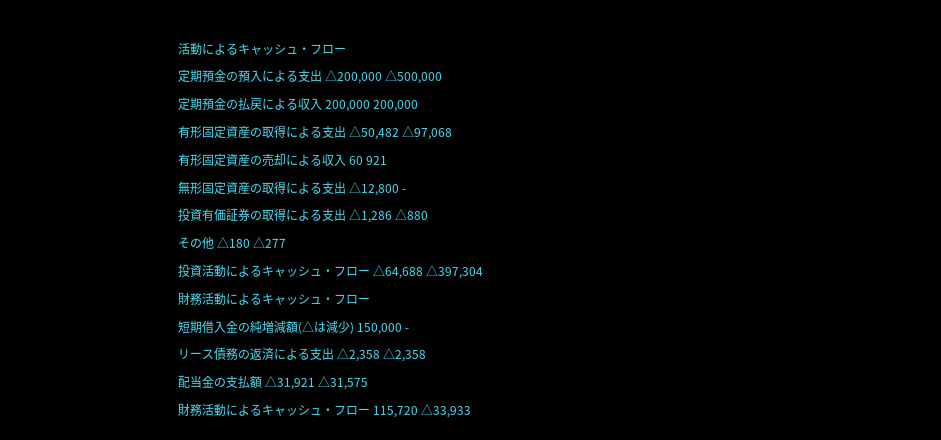活動によるキャッシュ・フロー
定期預金の預入による支出 △200,000 △500,000
定期預金の払戻による収入 200,000 200,000
有形固定資産の取得による支出 △50,482 △97,068
有形固定資産の売却による収入 60 921
無形固定資産の取得による支出 △12,800 -
投資有価証券の取得による支出 △1,286 △880
その他 △180 △277
投資活動によるキャッシュ・フロー △64,688 △397,304
財務活動によるキャッシュ・フロー
短期借入金の純増減額(△は減少) 150,000 -
リース債務の返済による支出 △2,358 △2,358
配当金の支払額 △31,921 △31,575
財務活動によるキャッシュ・フロー 115,720 △33,933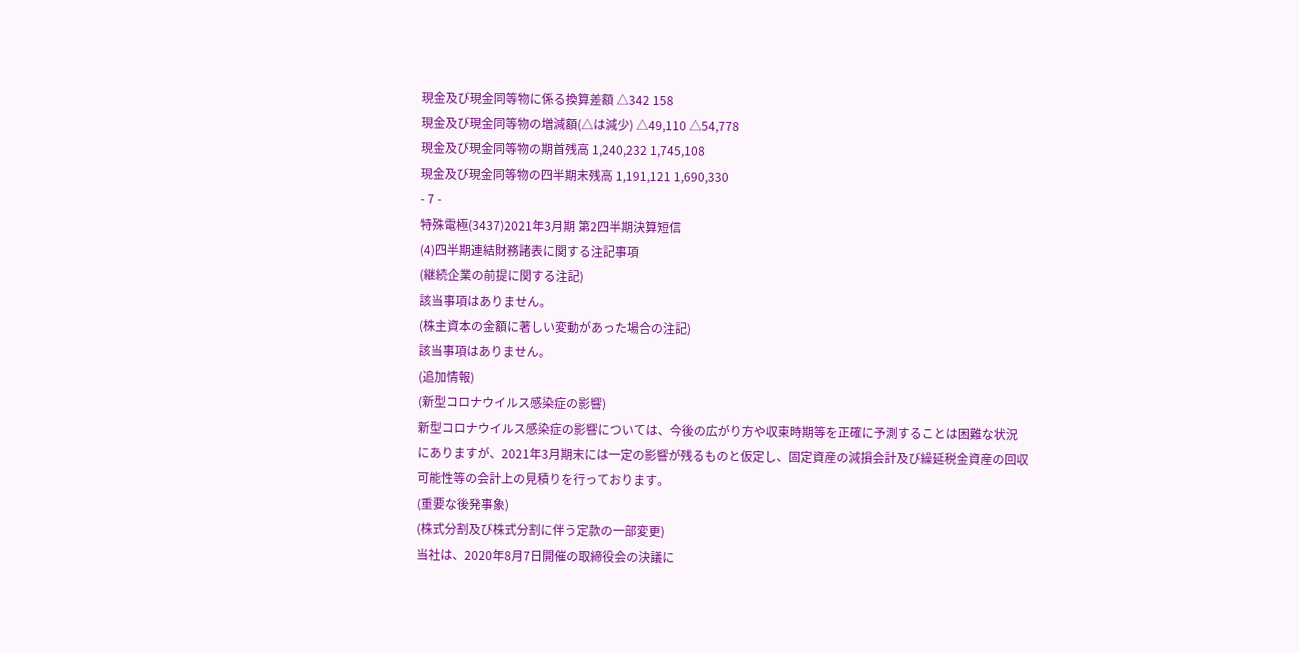現金及び現金同等物に係る換算差額 △342 158
現金及び現金同等物の増減額(△は減少) △49,110 △54,778
現金及び現金同等物の期首残高 1,240,232 1,745,108
現金及び現金同等物の四半期末残高 1,191,121 1,690,330
- 7 -
特殊電極(3437)2021年3月期 第2四半期決算短信
(4)四半期連結財務諸表に関する注記事項
(継続企業の前提に関する注記)
該当事項はありません。
(株主資本の金額に著しい変動があった場合の注記)
該当事項はありません。
(追加情報)
(新型コロナウイルス感染症の影響)
新型コロナウイルス感染症の影響については、今後の広がり方や収束時期等を正確に予測することは困難な状況
にありますが、2021年3月期末には一定の影響が残るものと仮定し、固定資産の減損会計及び繰延税金資産の回収
可能性等の会計上の見積りを行っております。
(重要な後発事象)
(株式分割及び株式分割に伴う定款の一部変更)
当社は、2020年8月7日開催の取締役会の決議に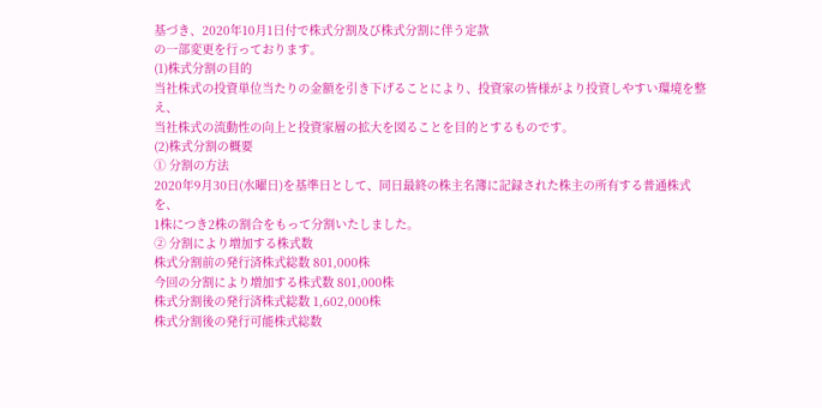基づき、2020年10月1日付で株式分割及び株式分割に伴う定款
の一部変更を行っております。
(1)株式分割の目的
当社株式の投資単位当たりの金額を引き下げることにより、投資家の皆様がより投資しやすい環境を整え、
当社株式の流動性の向上と投資家層の拡大を図ることを目的とするものです。
(2)株式分割の概要
① 分割の方法
2020年9月30日(水曜日)を基準日として、同日最終の株主名簿に記録された株主の所有する普通株式を、
1株につき2株の割合をもって分割いたしました。
② 分割により増加する株式数
株式分割前の発行済株式総数 801,000株
今回の分割により増加する株式数 801,000株
株式分割後の発行済株式総数 1,602,000株
株式分割後の発行可能株式総数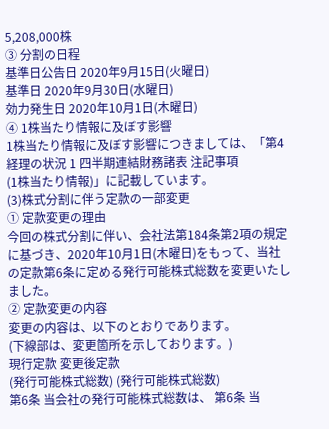5,208,000株
③ 分割の日程
基準日公告日 2020年9月15日(火曜日)
基準日 2020年9月30日(水曜日)
効力発生日 2020年10月1日(木曜日)
④ 1株当たり情報に及ぼす影響
1株当たり情報に及ぼす影響につきましては、「第4 経理の状況 1 四半期連結財務諸表 注記事項
(1株当たり情報)」に記載しています。
(3)株式分割に伴う定款の一部変更
① 定款変更の理由
今回の株式分割に伴い、会社法第184条第2項の規定に基づき、2020年10月1日(木曜日)をもって、当社
の定款第6条に定める発行可能株式総数を変更いたしました。
② 定款変更の内容
変更の内容は、以下のとおりであります。
(下線部は、変更箇所を示しております。)
現行定款 変更後定款
(発行可能株式総数) (発行可能株式総数)
第6条 当会社の発行可能株式総数は、 第6条 当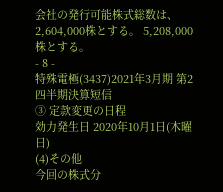会社の発行可能株式総数は、
2,604,000株とする。 5,208,000株とする。
- 8 -
特殊電極(3437)2021年3月期 第2四半期決算短信
③ 定款変更の日程
効力発生日 2020年10月1日(木曜日)
(4)その他
今回の株式分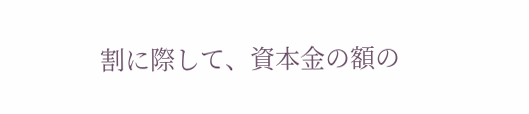割に際して、資本金の額の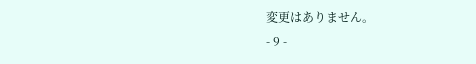変更はありません。
- 9 -